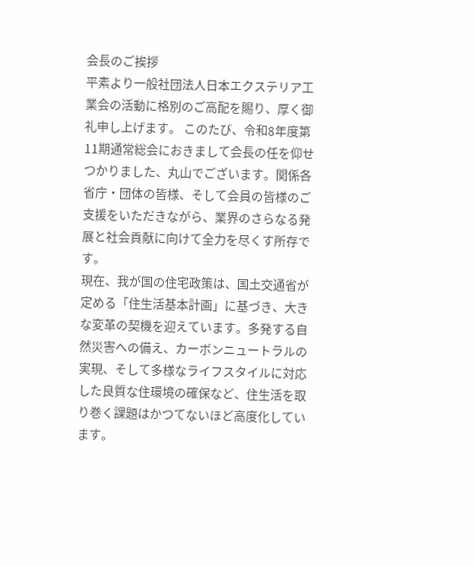会長のご挨拶
平素より一般社団法人日本エクステリア工業会の活動に格別のご高配を賜り、厚く御礼申し上げます。 このたび、令和8年度第11期通常総会におきまして会長の任を仰せつかりました、丸山でございます。関係各省庁・団体の皆様、そして会員の皆様のご支援をいただきながら、業界のさらなる発展と社会貢献に向けて全力を尽くす所存です。
現在、我が国の住宅政策は、国土交通省が定める「住生活基本計画」に基づき、大きな変革の契機を迎えています。多発する自然災害への備え、カーボンニュートラルの実現、そして多様なライフスタイルに対応した良質な住環境の確保など、住生活を取り巻く課題はかつてないほど高度化しています。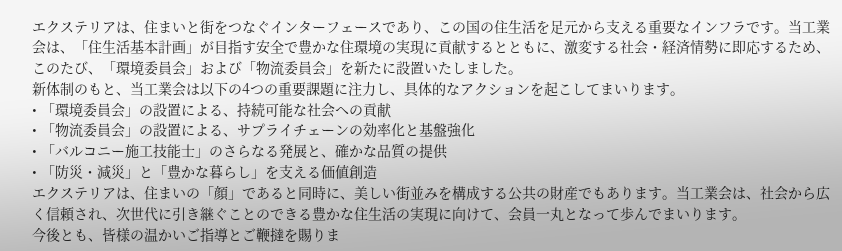エクステリアは、住まいと街をつなぐインターフェースであり、この国の住生活を足元から支える重要なインフラです。当工業会は、「住生活基本計画」が目指す安全で豊かな住環境の実現に貢献するとともに、激変する社会・経済情勢に即応するため、このたび、「環境委員会」および「物流委員会」を新たに設置いたしました。
新体制のもと、当工業会は以下の4つの重要課題に注力し、具体的なアクションを起こしてまいります。
• 「環境委員会」の設置による、持続可能な社会への貢献
• 「物流委員会」の設置による、サプライチェーンの効率化と基盤強化
• 「バルコニー施工技能士」のさらなる発展と、確かな品質の提供
• 「防災・減災」と「豊かな暮らし」を支える価値創造
エクステリアは、住まいの「顔」であると同時に、美しい街並みを構成する公共の財産でもあります。当工業会は、社会から広く信頼され、次世代に引き継ぐことのできる豊かな住生活の実現に向けて、会員一丸となって歩んでまいります。
今後とも、皆様の温かいご指導とご鞭撻を賜りま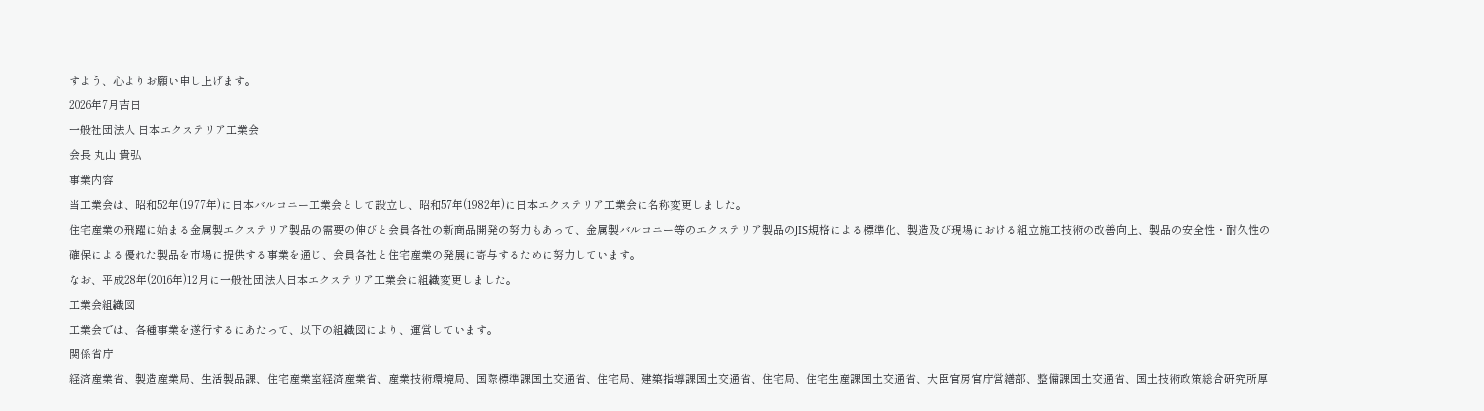すよう、心よりお願い申し上げます。
2026年7月吉日
一般社団法人 日本エクステリア工業会
会長 丸山 貴弘
事業内容
当工業会は、昭和52年(1977年)に日本バルコニー工業会として設立し、昭和57年(1982年)に日本エクステリア工業会に名称変更しました。
住宅産業の飛躍に始まる金属製エクステリア製品の需要の伸びと会員各社の新商品開発の努力もあって、金属製バルコニー等のエクステリア製品のJIS規格による標準化、製造及び現場における組立施工技術の改善向上、製品の安全性・耐久性の確保による優れた製品を市場に提供する事業を通じ、会員各社と住宅産業の発展に寄与するために努力しています。
なお、平成28年(2016年)12月に一般社団法人日本エクステリア工業会に組織変更しました。
工業会組織図
工業会では、各種事業を遂行するにあたって、以下の組織図により、運営しています。
関係省庁
経済産業省、製造産業局、生活製品課、住宅産業室経済産業省、産業技術環境局、国際標準課国土交通省、住宅局、建築指導課国土交通省、住宅局、住宅生産課国土交通省、大臣官房官庁営繕部、整備課国土交通省、国土技術政策総合研究所厚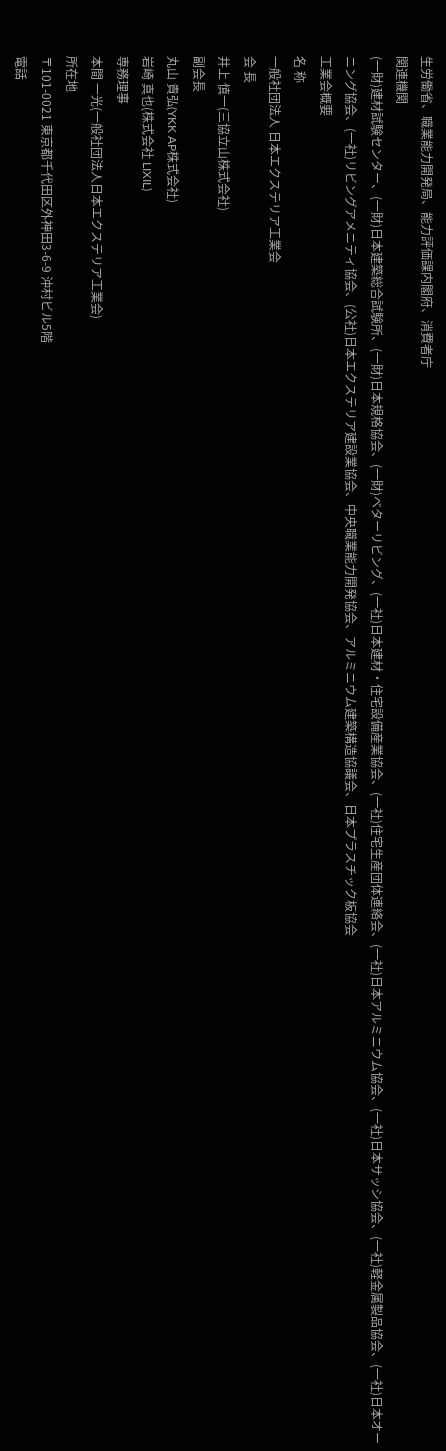生労働省、職業能力開発局、能力評価課内閣府、消費者庁
関連機関
(一財)建材試験センター、(一財)日本建築総合試験所、(一財)日本規格協会、(一財)ベターリビング、(一社)日本建材・住宅設備産業協会、(一社)住宅生産団体連絡会、(一社)日本アルミニウム協会、(一社)日本サッシ協会、(一社)軽金属製品協会、(一社)日本オーニング協会、(一社)リビングアメニティ協会、(公社)日本エクステリア建設業協会、中央職業能力開発協会、アルミニウム建築構造協議会、日本プラスチック板協会
工業会概要
名 称
一般社団法人 日本エクステリア工業会
会 長
井上 慎一(三協立山株式会社)
副会長
丸山 貴弘(YKK AP株式会社)
岩崎 真也(株式会社 LIXIL)
専務理事
本間 一光(一般社団法人日本エクステリア工業会)
所在地
〒101-0021 東京都千代田区外神田3-6-9 沖村ビル5階
電話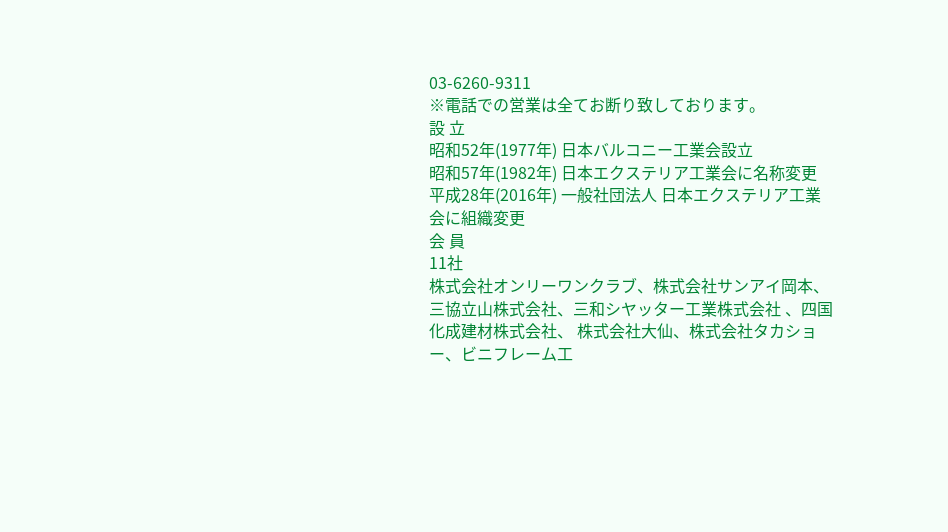03-6260-9311
※電話での営業は全てお断り致しております。
設 立
昭和52年(1977年) 日本バルコニー工業会設立
昭和57年(1982年) 日本エクステリア工業会に名称変更
平成28年(2016年) 一般社団法人 日本エクステリア工業会に組織変更
会 員
11社
株式会社オンリーワンクラブ、株式会社サンアイ岡本、三協立山株式会社、三和シヤッター工業株式会社 、四国化成建材株式会社、 株式会社大仙、株式会社タカショー、ビニフレーム工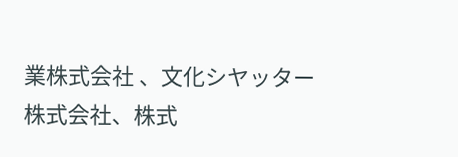業株式会社 、文化シヤッター株式会社、株式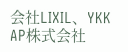会社LIXIL、YKK AP株式会社